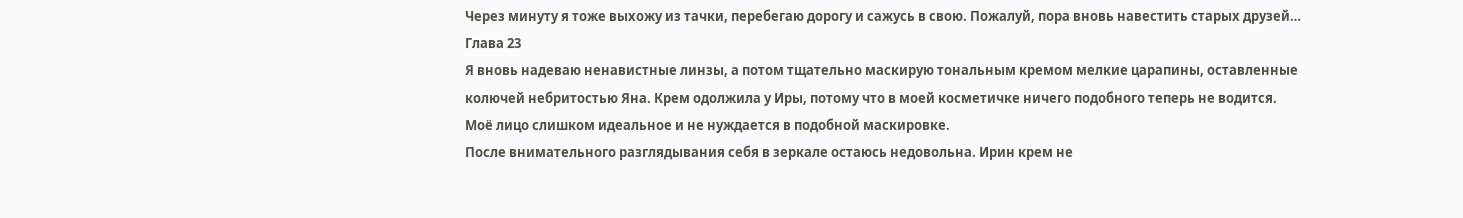Через минуту я тоже выхожу из тачки, перебегаю дорогу и сажусь в свою. Пожалуй, пора вновь навестить старых друзей…
Глава 23
Я вновь надеваю ненавистные линзы, а потом тщательно маскирую тональным кремом мелкие царапины, оставленные колючей небритостью Яна. Крем одолжила у Иры, потому что в моей косметичке ничего подобного теперь не водится. Моё лицо слишком идеальное и не нуждается в подобной маскировке.
После внимательного разглядывания себя в зеркале остаюсь недовольна. Ирин крем не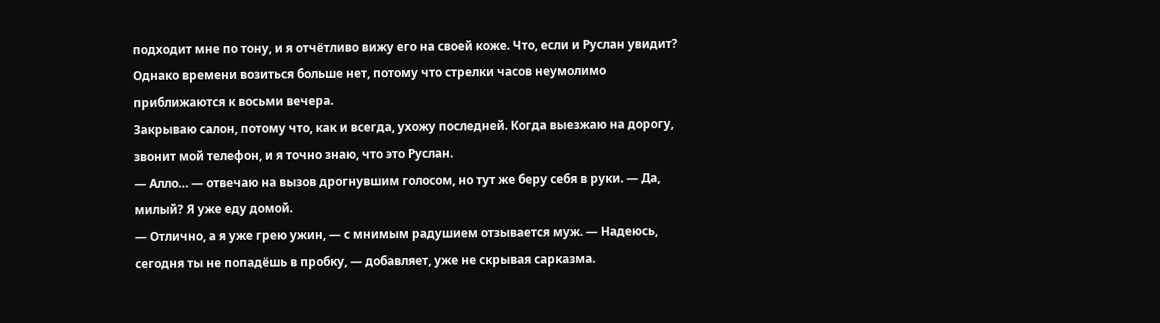подходит мне по тону, и я отчётливо вижу его на своей коже. Что, если и Руслан увидит? Однако времени возиться больше нет, потому что стрелки часов неумолимо приближаются к восьми вечера.
Закрываю салон, потому что, как и всегда, ухожу последней. Когда выезжаю на дорогу, звонит мой телефон, и я точно знаю, что это Руслан.
— Алло… — отвечаю на вызов дрогнувшим голосом, но тут же беру себя в руки. — Да, милый? Я уже еду домой.
— Отлично, а я уже грею ужин, — с мнимым радушием отзывается муж. — Надеюсь, сегодня ты не попадёшь в пробку, — добавляет, уже не скрывая сарказма.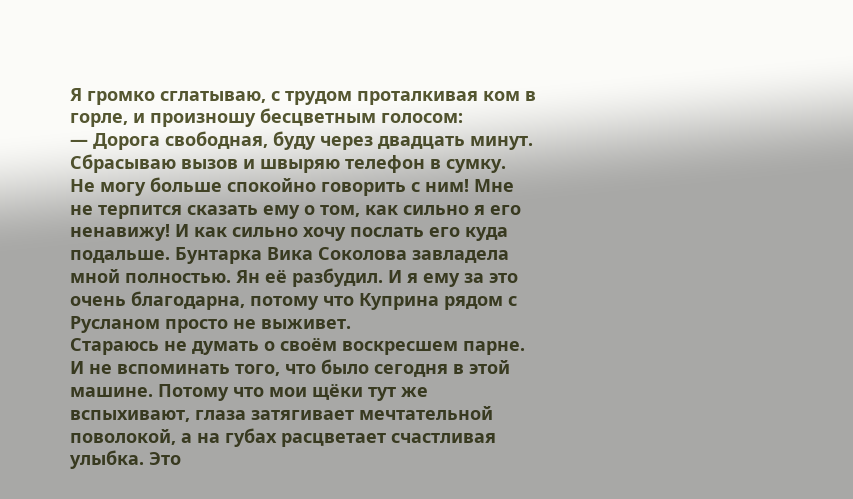Я громко сглатываю, с трудом проталкивая ком в горле, и произношу бесцветным голосом:
— Дорога свободная, буду через двадцать минут.
Сбрасываю вызов и швыряю телефон в сумку.
Не могу больше спокойно говорить с ним! Мне не терпится сказать ему о том, как сильно я его ненавижу! И как сильно хочу послать его куда подальше. Бунтарка Вика Соколова завладела мной полностью. Ян её разбудил. И я ему за это очень благодарна, потому что Куприна рядом с Русланом просто не выживет.
Стараюсь не думать о своём воскресшем парне. И не вспоминать того, что было сегодня в этой машине. Потому что мои щёки тут же вспыхивают, глаза затягивает мечтательной поволокой, а на губах расцветает счастливая улыбка. Это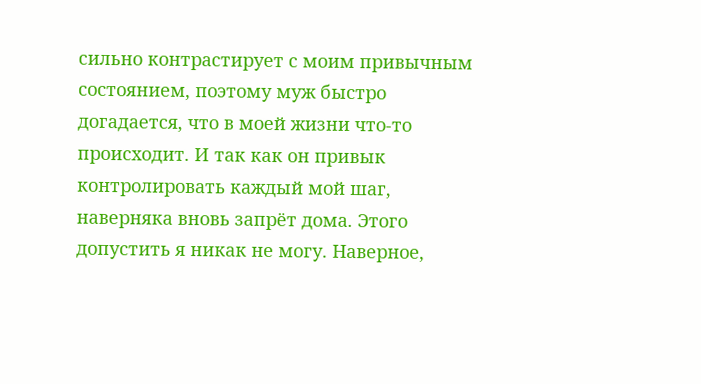сильно контрастирует с моим привычным состоянием, поэтому муж быстро догадается, что в моей жизни что-то происходит. И так как он привык контролировать каждый мой шаг, наверняка вновь запрёт дома. Этого допустить я никак не могу. Наверное,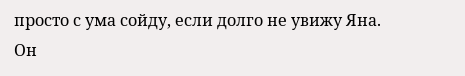просто с ума сойду, если долго не увижу Яна.
Он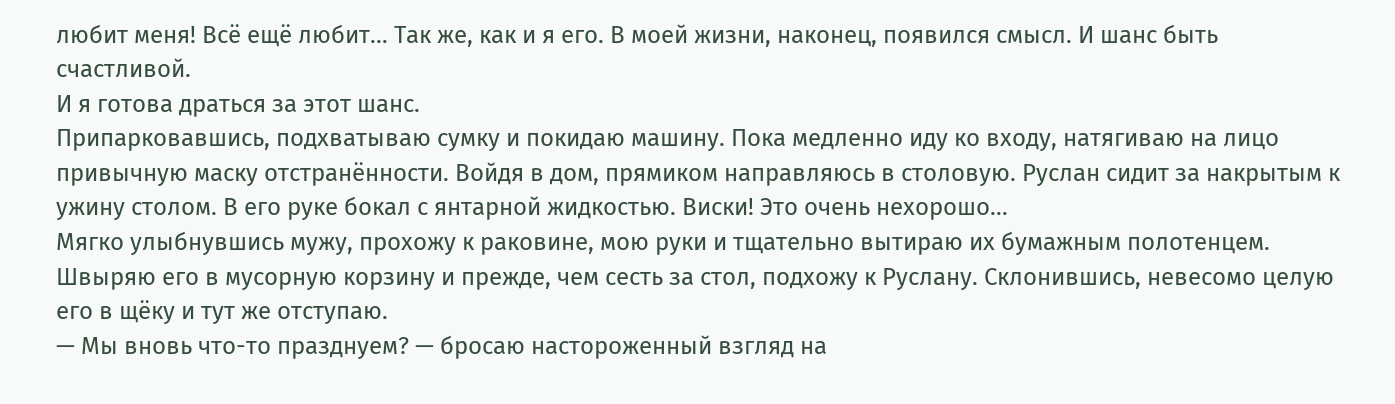любит меня! Всё ещё любит… Так же, как и я его. В моей жизни, наконец, появился смысл. И шанс быть счастливой.
И я готова драться за этот шанс.
Припарковавшись, подхватываю сумку и покидаю машину. Пока медленно иду ко входу, натягиваю на лицо привычную маску отстранённости. Войдя в дом, прямиком направляюсь в столовую. Руслан сидит за накрытым к ужину столом. В его руке бокал с янтарной жидкостью. Виски! Это очень нехорошо…
Мягко улыбнувшись мужу, прохожу к раковине, мою руки и тщательно вытираю их бумажным полотенцем. Швыряю его в мусорную корзину и прежде, чем сесть за стол, подхожу к Руслану. Склонившись, невесомо целую его в щёку и тут же отступаю.
— Мы вновь что-то празднуем? — бросаю настороженный взгляд на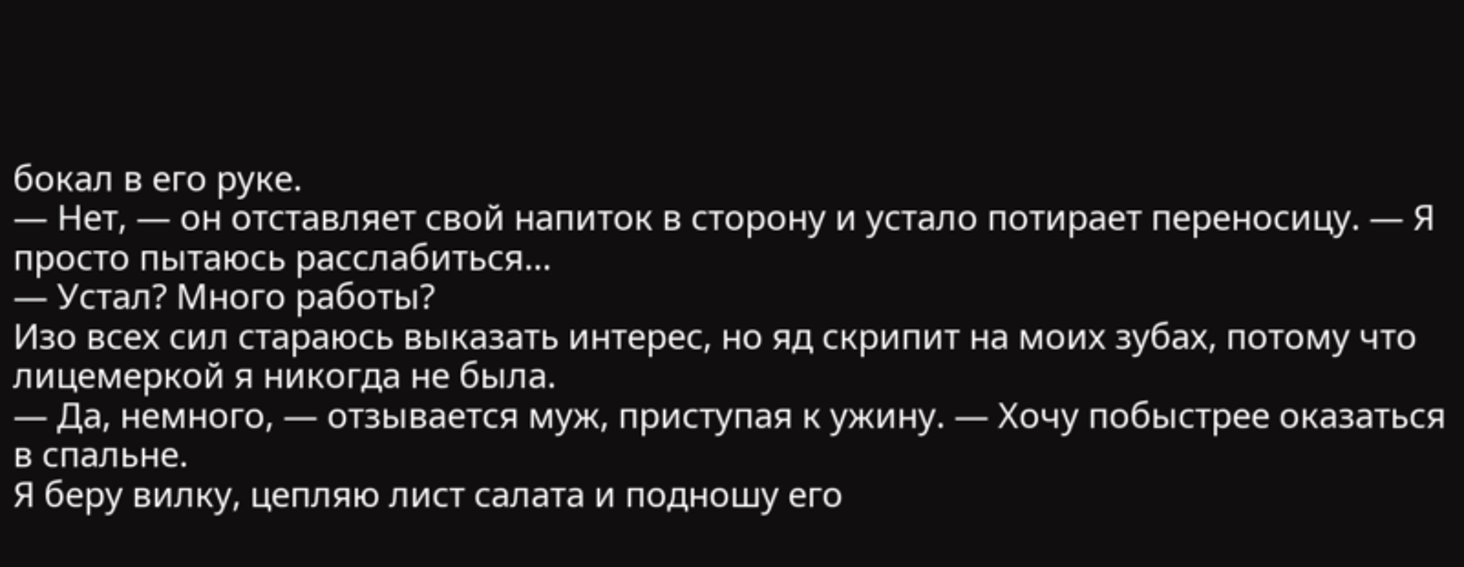бокал в его руке.
— Нет, — он отставляет свой напиток в сторону и устало потирает переносицу. — Я просто пытаюсь расслабиться…
— Устал? Много работы?
Изо всех сил стараюсь выказать интерес, но яд скрипит на моих зубах, потому что лицемеркой я никогда не была.
— Да, немного, — отзывается муж, приступая к ужину. — Хочу побыстрее оказаться в спальне.
Я беру вилку, цепляю лист салата и подношу его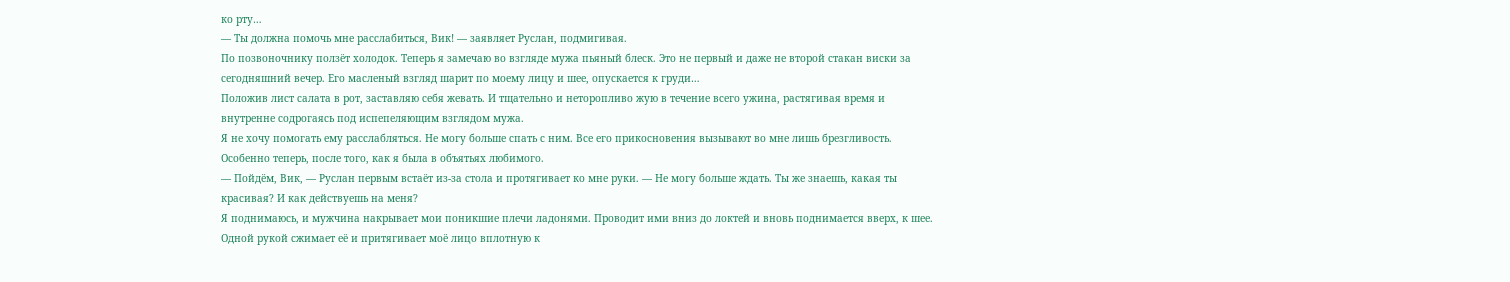ко рту…
— Ты должна помочь мне расслабиться, Вик! — заявляет Руслан, подмигивая.
По позвоночнику ползёт холодок. Теперь я замечаю во взгляде мужа пьяный блеск. Это не первый и даже не второй стакан виски за сегодняшний вечер. Его масленый взгляд шарит по моему лицу и шее, опускается к груди…
Положив лист салата в рот, заставляю себя жевать. И тщательно и неторопливо жую в течение всего ужина, растягивая время и внутренне содрогаясь под испепеляющим взглядом мужа.
Я не хочу помогать ему расслабляться. Не могу больше спать с ним. Все его прикосновения вызывают во мне лишь брезгливость. Особенно теперь, после того, как я была в объятьях любимого.
— Пойдём, Вик, — Руслан первым встаёт из-за стола и протягивает ко мне руки. — Не могу больше ждать. Ты же знаешь, какая ты красивая? И как действуешь на меня?
Я поднимаюсь, и мужчина накрывает мои поникшие плечи ладонями. Проводит ими вниз до локтей и вновь поднимается вверх, к шее. Одной рукой сжимает её и притягивает моё лицо вплотную к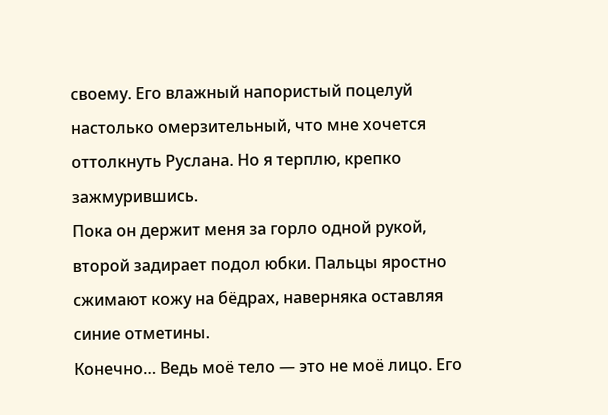своему. Его влажный напористый поцелуй настолько омерзительный, что мне хочется оттолкнуть Руслана. Но я терплю, крепко зажмурившись.
Пока он держит меня за горло одной рукой, второй задирает подол юбки. Пальцы яростно сжимают кожу на бёдрах, наверняка оставляя синие отметины.
Конечно… Ведь моё тело — это не моё лицо. Его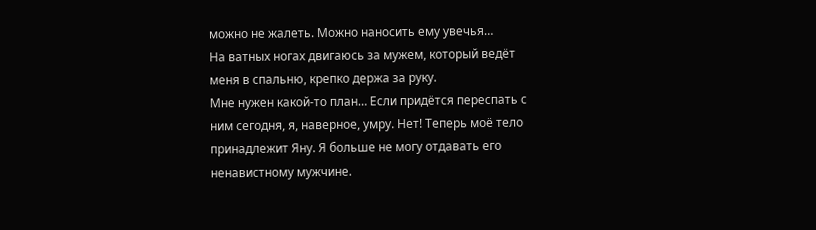можно не жалеть. Можно наносить ему увечья…
На ватных ногах двигаюсь за мужем, который ведёт меня в спальню, крепко держа за руку.
Мне нужен какой-то план… Если придётся переспать с ним сегодня, я, наверное, умру. Нет! Теперь моё тело принадлежит Яну. Я больше не могу отдавать его ненавистному мужчине.